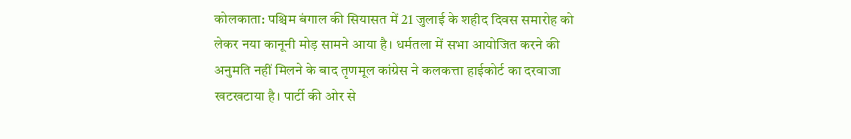कोलकाता: पश्चिम बंगाल की सियासत में 21 जुलाई के शहीद दिवस समारोह को लेकर नया कानूनी मोड़ सामने आया है। धर्मतला में सभा आयोजित करने की अनुमति नहीं मिलने के बाद तृणमूल कांग्रेस ने कलकत्ता हाईकोर्ट का दरवाजा खटखटाया है। पार्टी की ओर से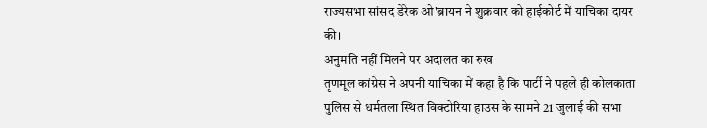राज्यसभा सांसद डेरेक ओ'ब्रायन ने शुक्रवार को हाईकोर्ट में याचिका दायर की।
अनुमति नहीं मिलने पर अदालत का रुख
तृणमूल कांग्रेस ने अपनी याचिका में कहा है कि पार्टी ने पहले ही कोलकाता पुलिस से धर्मतला स्थित विक्टोरिया हाउस के सामने 21 जुलाई की सभा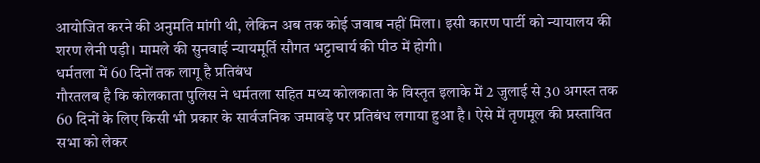आयोजित करने की अनुमति मांगी थी, लेकिन अब तक कोई जवाब नहीं मिला। इसी कारण पार्टी को न्यायालय की शरण लेनी पड़ी। मामले की सुनवाई न्यायमूर्ति सौगत भट्टाचार्य की पीठ में होगी।
धर्मतला में 60 दिनों तक लागू है प्रतिबंध
गौरतलब है कि कोलकाता पुलिस ने धर्मतला सहित मध्य कोलकाता के विस्तृत इलाके में 2 जुलाई से 30 अगस्त तक 60 दिनों के लिए किसी भी प्रकार के सार्वजनिक जमावड़े पर प्रतिबंध लगाया हुआ है। ऐसे में तृणमूल की प्रस्तावित सभा को लेकर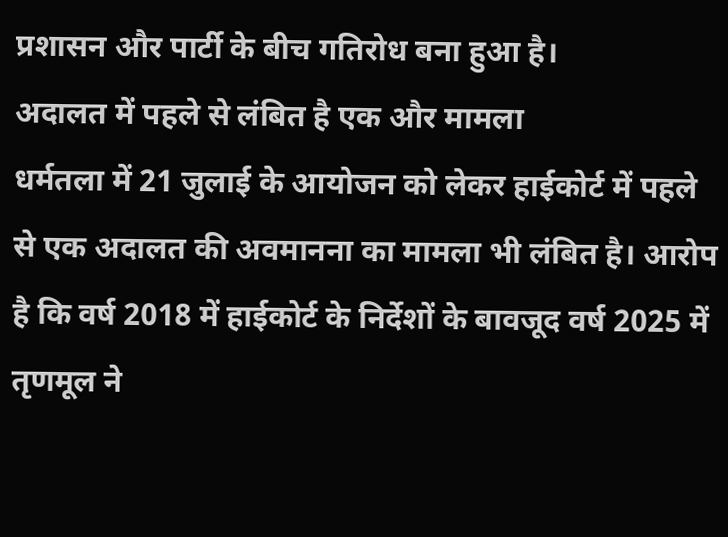प्रशासन और पार्टी के बीच गतिरोध बना हुआ है।
अदालत में पहले से लंबित है एक और मामला
धर्मतला में 21 जुलाई के आयोजन को लेकर हाईकोर्ट में पहले से एक अदालत की अवमानना का मामला भी लंबित है। आरोप है कि वर्ष 2018 में हाईकोर्ट के निर्देशों के बावजूद वर्ष 2025 में तृणमूल ने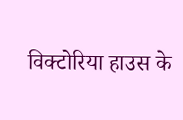विक्टोरिया हाउस के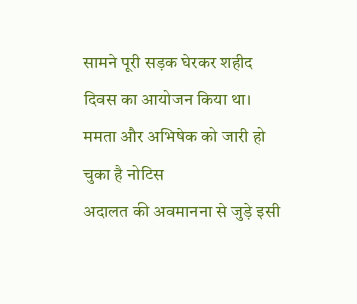सामने पूरी सड़क घेरकर शहीद दिवस का आयोजन किया था।
ममता और अभिषेक को जारी हो चुका है नोटिस
अदालत की अवमानना से जुड़े इसी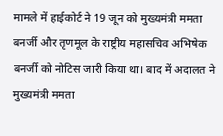मामले में हाईकोर्ट ने 19 जून को मुख्यमंत्री ममता बनर्जी और तृणमूल के राष्ट्रीय महासचिव अभिषेक बनर्जी को नोटिस जारी किया था। बाद में अदालत ने मुख्यमंत्री ममता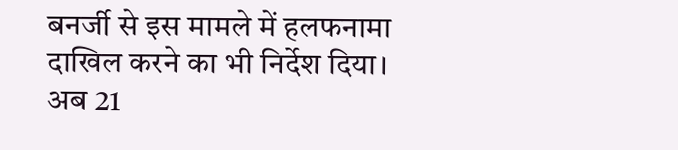बनर्जी से इस मामले में हलफनामा दाखिल करने का भी निर्देश दिया। अब 21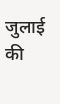जुलाई की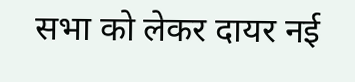सभा को लेकर दायर नई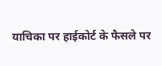याचिका पर हाईकोर्ट के फैसले पर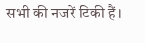सभी की नजरें टिकी हैं।